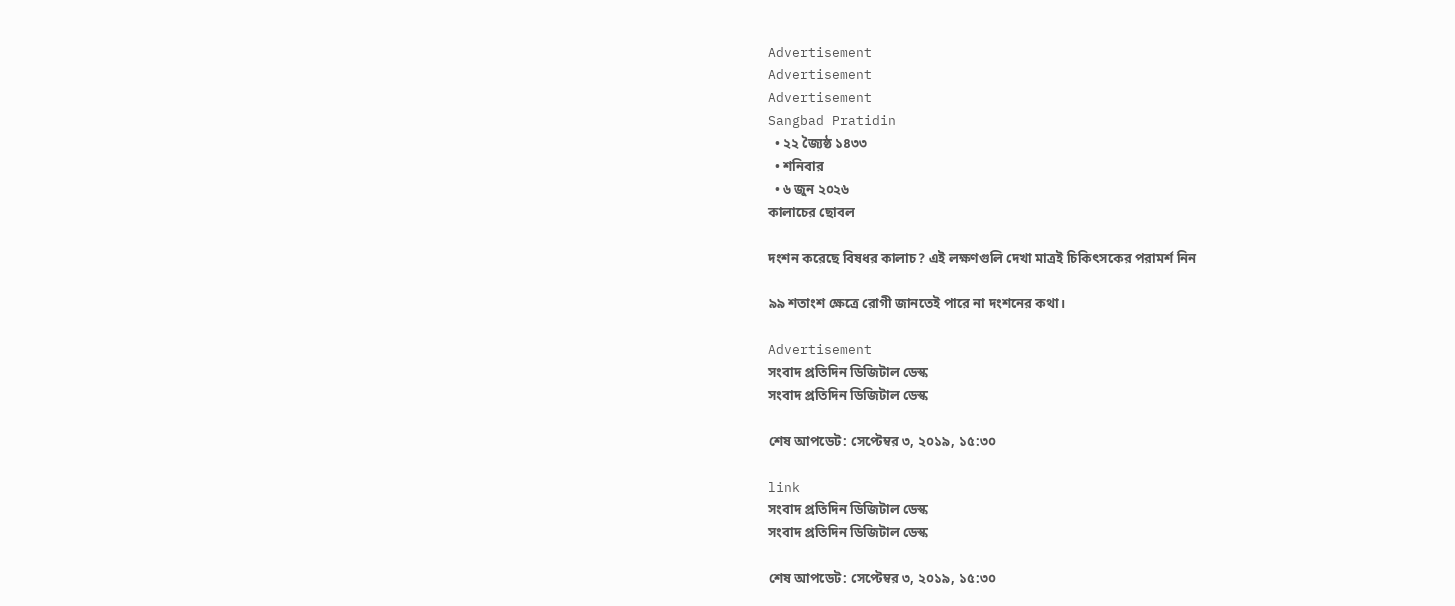Advertisement
Advertisement
Advertisement
Sangbad Pratidin
  • ২২ জ্যৈষ্ঠ ১৪৩৩
  • শনিবার
  • ৬ জুন ২০২৬
কালাচের ছোবল

দংশন করেছে বিষধর কালাচ? এই লক্ষণগুলি দেখা মাত্রই চিকিৎসকের পরামর্শ নিন

৯৯ শতাংশ ক্ষেত্রে রোগী জানতেই পারে না দংশনের কথা।

Advertisement
সংবাদ প্রতিদিন ডিজিটাল ডেস্ক
সংবাদ প্রতিদিন ডিজিটাল ডেস্ক

শেষ আপডেট: সেপ্টেম্বর ৩, ২০১৯, ১৫:৩০

link
সংবাদ প্রতিদিন ডিজিটাল ডেস্ক
সংবাদ প্রতিদিন ডিজিটাল ডেস্ক

শেষ আপডেট: সেপ্টেম্বর ৩, ২০১৯, ১৫:৩০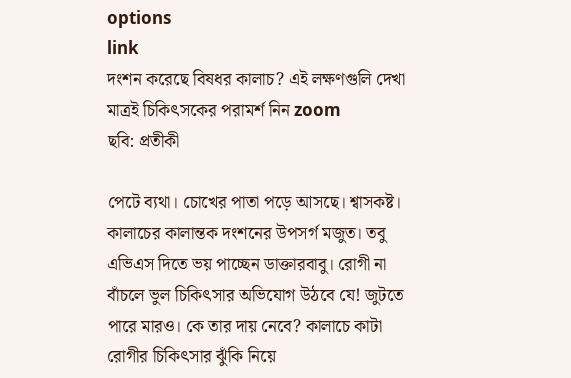options
link
দংশন করেছে বিষধর কালাচ? এই লক্ষণগুলি দেখা মাত্রই চিকিৎসকের পরামর্শ নিন zoom
ছবি: প্রতীকী

পেটে ব্যথা। চোখের পাতা পড়ে আসছে। শ্বাসকষ্ট। কালাচের কালান্তক দংশনের উপসর্গ মজুত। তবু এভিএস দিতে ভয় পাচ্ছেন ডাক্তারবাবু। রোগী না বাঁচলে ভুল চিকিৎসার অভিযোগ উঠবে যে! জুটতে পারে মারও। কে তার দায় নেবে? কালাচে কাটা রোগীর চিকিৎসার ঝুঁকি নিয়ে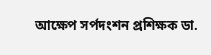আক্ষেপ সর্পদংশন প্রশিক্ষক ডা.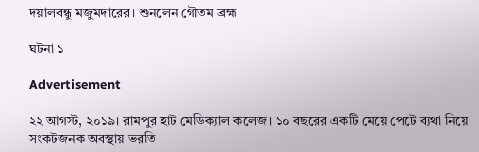দয়ালবন্ধু মজুমদারের। শুনলেন গৌতম ব্রহ্ম

ঘটনা ১

Advertisement

২২ আগস্ট, ২০১৯। রামপুর হাট মেডিক্যাল কলেজ। ১০ বছরের একটি মেয়ে পেটে ব্যথা নিয়ে সংকটজনক অবস্থায় ভরতি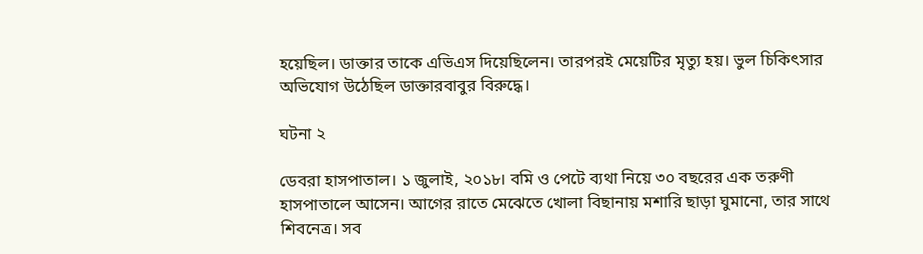হয়েছিল। ডাক্তার তাকে এভিএস দিয়েছিলেন। তারপরই মেয়েটির মৃত্যু হয়। ভুল চিকিৎসার অভিযোগ উঠেছিল ডাক্তারবাবুর বিরুদ্ধে।

ঘটনা ২

ডেবরা হাসপাতাল। ১ জুলাই, ২০১৮। বমি ও পেটে ব্যথা নিয়ে ৩০ বছরের এক তরুণী হাসপাতালে আসেন। আগের রাতে মেঝেতে খোলা বিছানায় মশারি ছাড়া ঘুমানো, তার সাথে শিবনেত্র। সব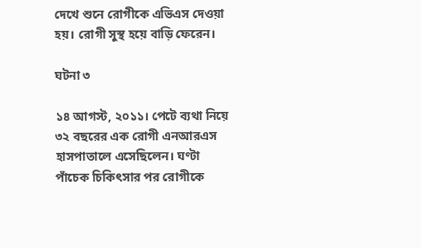দেখে শুনে রোগীকে এভিএস দেওয়া হয়। রোগী সুস্থ হয়ে বাড়ি ফেরেন।

ঘটনা ৩

১৪ আগস্ট, ২০১১। পেটে ব্যথা নিয়ে ৩২ বছরের এক রোগী এনআরএস হাসপাতালে এসেছিলেন। ঘণ্টা পাঁচেক চিকিৎসার পর রোগীকে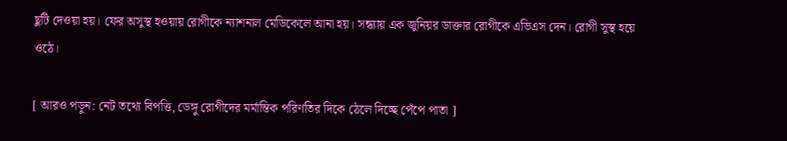ছুটি দেওয়া হয়। ফের অসুস্থ হওয়ায় রোগীকে ন্যাশনাল মেডিকেলে আনা হয়। সন্ধ্যায় এক জুনিয়র ডাক্তার রোগীকে এভিএস দেন। রোগী সুস্থ হয়ে ওঠে।

[ আরও পড়ুন: নেট তথ্যে বিপত্তি, ডেঙ্গু রোগীদের মর্মান্তিক পরিণতির দিকে ঠেলে দিচ্ছে পেঁপে পাতা ]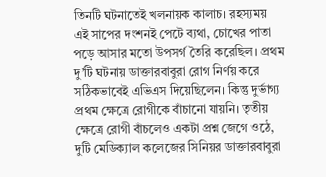তিনটি ঘটনাতেই খলনায়ক কালাচ। রহস্যময় এই সাপের দংশনই পেটে ব্যথা, চোখের পাতা পড়ে আসার মতো উপসর্গ তৈরি করেছিল। প্রথম দু’টি ঘটনায় ডাক্তারবাবুরা রোগ নির্ণয় করে সঠিকভাবেই এভিএস দিয়েছিলেন। কিন্তু দুর্ভাগ্য প্রথম ক্ষেত্রে রোগীকে বাঁচানো যায়নি। তৃতীয় ক্ষেত্রে রোগী বাঁচলেও একটা প্রশ্ন জেগে ওঠে, দুটি মেডিক্যাল কলেজের সিনিয়র ডাক্তারবাবুরা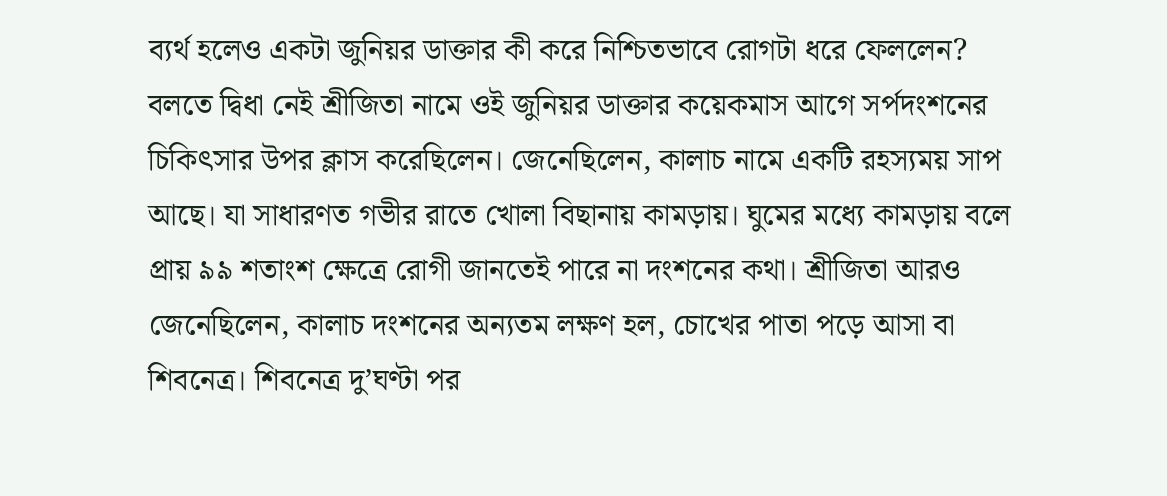ব্যর্থ হলেও একটা জুনিয়র ডাক্তার কী করে নিশ্চিতভাবে রোগটা ধরে ফেললেন? বলতে দ্বিধা নেই শ্রীজিতা নামে ওই জুনিয়র ডাক্তার কয়েকমাস আগে সর্পদংশনের চিকিৎসার উপর ক্লাস করেছিলেন। জেনেছিলেন, কালাচ নামে একটি রহস্যময় সাপ আছে। যা সাধারণত গভীর রাতে খোলা বিছানায় কামড়ায়। ঘুমের মধ্যে কামড়ায় বলে প্রায় ৯৯ শতাংশ ক্ষেত্রে রোগী জানতেই পারে না দংশনের কথা। শ্রীজিতা আরও জেনেছিলেন, কালাচ দংশনের অন্যতম লক্ষণ হল, চোখের পাতা পড়ে আসা বা শিবনেত্র। শিবনেত্র দু’ঘণ্টা পর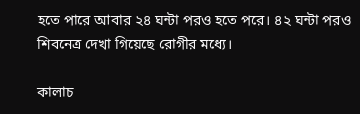হতে পারে আবার ২৪ ঘন্টা পরও হতে পরে। ৪২ ঘন্টা পরও শিবনেত্র দেখা গিয়েছে রোগীর মধ্যে।

কালাচ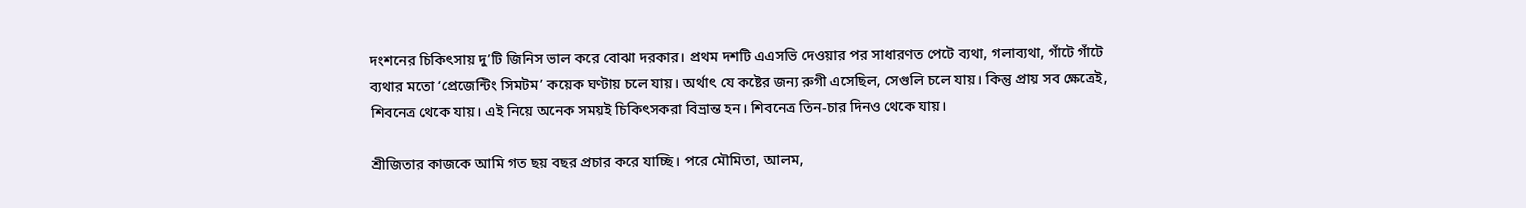দংশনের চিকিৎসায় দু’টি জিনিস ভাল করে বোঝা দরকার। প্রথম দশটি এএসভি দেওয়ার পর সাধারণত পেটে ব্যথা, গলাব্যথা, গাঁটে গাঁটে ব্যথার মতো ‘প্রেজেন্টিং সিমটম’ কয়েক ঘণ্টায় চলে যায়। অর্থাৎ যে কষ্টের জন্য রুগী এসেছিল, সেগুলি চলে যায়। কিন্তু প্রায় সব ক্ষেত্রেই, শিবনেত্র থেকে যায়। এই নিয়ে অনেক সময়ই চিকিৎসকরা বিভ্রান্ত হন। শিবনেত্র তিন-চার দিনও থেকে যায়।

শ্রীজিতার কাজকে আমি গত ছয় বছর প্রচার করে যাচ্ছি। পরে মৌমিতা, আলম,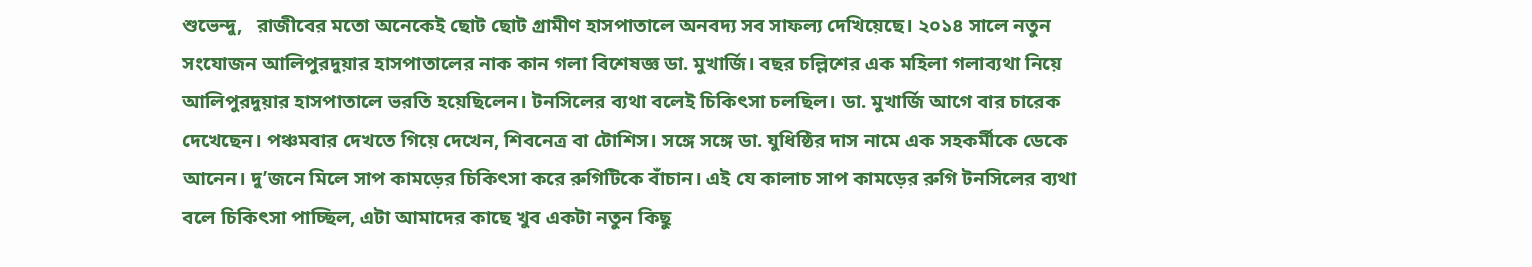শুভেন্দু,   রাজীবের মতো অনেকেই ছোট ছোট গ্রামীণ হাসপাতালে অনবদ্য সব সাফল্য দেখিয়েছে। ২০১৪ সালে নতুন সংযোজন আলিপুরদুয়ার হাসপাতালের নাক কান গলা বিশেষজ্ঞ ডা. মুখার্জি। বছর চল্লিশের এক মহিলা গলাব্যথা নিয়ে আলিপুরদুয়ার হাসপাতালে ভরতি হয়েছিলেন। টনসিলের ব্যথা বলেই চিকিৎসা চলছিল। ডা. মুখার্জি আগে বার চারেক দেখেছেন। পঞ্চমবার দেখতে গিয়ে দেখেন, শিবনেত্র বা টোশিস। সঙ্গে সঙ্গে ডা. যুধিষ্ঠির দাস নামে এক সহকর্মীকে ডেকে আনেন। দু’জনে মিলে সাপ কামড়ের চিকিৎসা করে রুগিটিকে বাঁচান। এই যে কালাচ সাপ কামড়ের রুগি টনসিলের ব্যথা বলে চিকিৎসা পাচ্ছিল, এটা আমাদের কাছে খুব একটা নতুন কিছু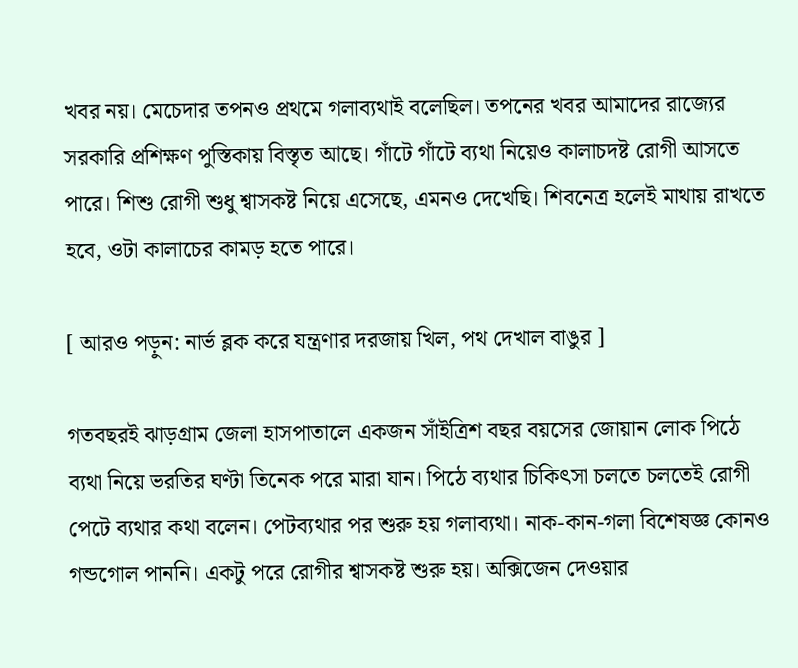খবর নয়। মেচেদার তপনও প্রথমে গলাব্যথাই বলেছিল। তপনের খবর আমাদের রাজ্যের সরকারি প্রশিক্ষণ পুস্তিকায় বিস্তৃত আছে। গাঁটে গাঁটে ব্যথা নিয়েও কালাচদষ্ট রোগী আসতে পারে। শিশু রোগী শুধু শ্বাসকষ্ট নিয়ে এসেছে, এমনও দেখেছি। শিবনেত্র হলেই মাথায় রাখতে হবে, ওটা কালাচের কামড় হতে পারে।

[ আরও পড়ুন: নার্ভ ব্লক করে যন্ত্রণার দরজায় খিল, পথ দেখাল বাঙুর ]

গতবছরই ঝাড়গ্রাম জেলা হাসপাতালে একজন সাঁইত্রিশ বছর বয়সের জোয়ান লোক পিঠে ব্যথা নিয়ে ভরতির ঘণ্টা তিনেক পরে মারা যান। পিঠে ব্যথার চিকিৎসা চলতে চলতেই রোগী পেটে ব্যথার কথা বলেন। পেটব্যথার পর শুরু হয় গলাব্যথা। নাক-কান-গলা বিশেষজ্ঞ কোনও গন্ডগোল পাননি। একটু পরে রোগীর শ্বাসকষ্ট শুরু হয়। অক্সিজেন দেওয়ার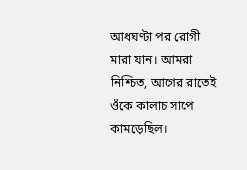আধঘণ্টা পর রোগী মারা যান। আমরা নিশ্চিত, আগের রাতেই ওঁকে কালাচ সাপে কামড়েছিল।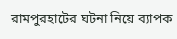রামপুরহাটের ঘটনা নিয়ে ব্যাপক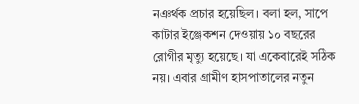নঞর্থক প্রচার হয়েছিল। বলা হল, সাপে কাটার ইঞ্জেকশন দেওয়ায় ১০ বছরের রোগীর মৃত্যু হয়েছে। যা একেবারেই সঠিক নয়। এবার গ্রামীণ হাসপাতালের নতুন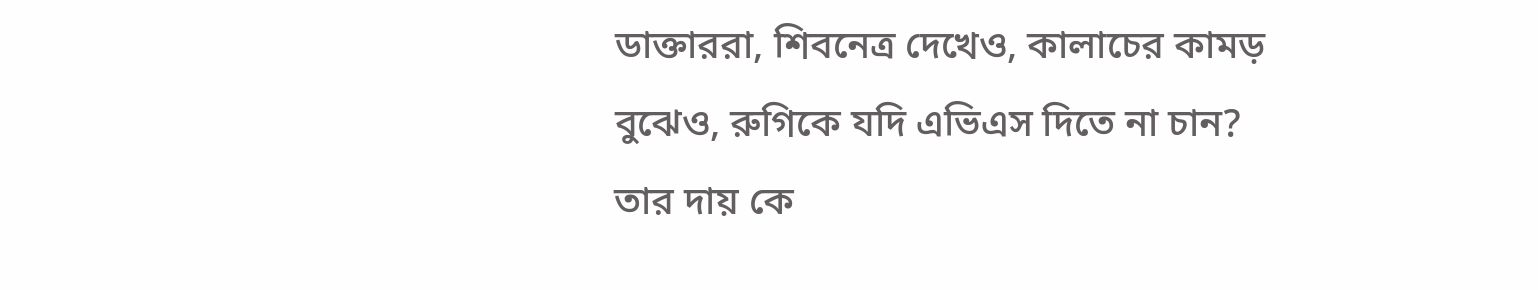ডাক্তাররা, শিবনেত্র দেখেও, কালাচের কামড় বুঝেও, রুগিকে যদি এভিএস দিতে না চান? তার দায় কে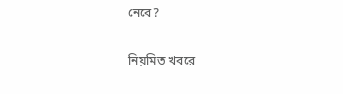নেবে?

নিয়মিত খবরে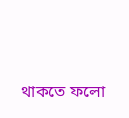থাকতে ফলো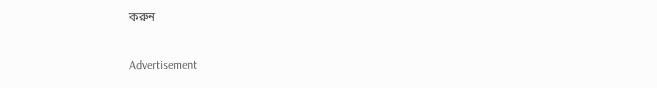করুন

Advertisement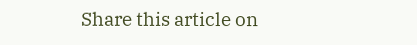Share this article on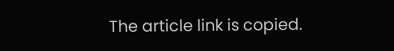The article link is copied.